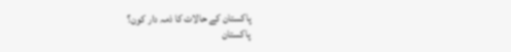پاکستان کے حالات کا ذمہ دار کون؟
پاکستان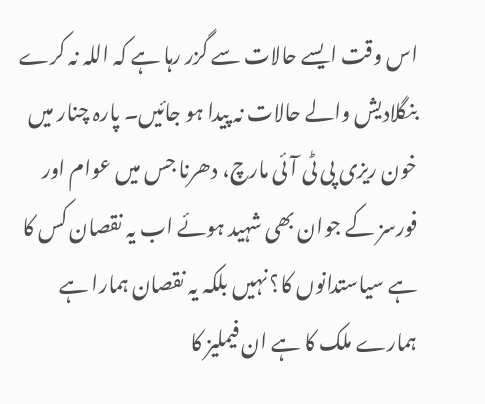اس وقت ایسے حالات سے گزر رہا ہے کہ اللہ نہ کرے بنگلادیش والے حالات نہ پیدا ہو جائیں۔ پارہ چنار میں خون ریزی پی ٹی آئی مارچ، دھرنا جس میں عوام اور فورسز کے جوان بھی شہید ہوئے اب یہ نقصان کس کا ہے سیاستدانوں کا؟ نہیں بلکہ یہ نقصان ہمارا ہے ہمارے ملک کا ہے ان فیملیز کا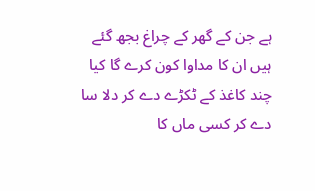ہے جن کے گھر کے چراغ بجھ گئے ہیں ان کا مداوا کون کرے گا کیا چند کاغذ کے ٹکڑے دے کر دلا سا دے کر کسی ماں کا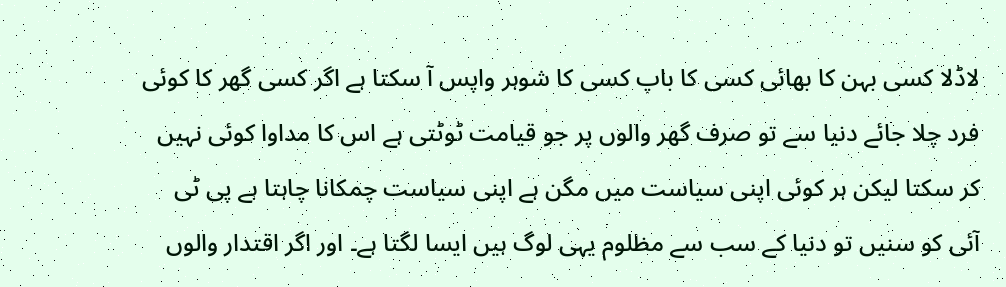لاڈلا کسی بہن کا بھائی کسی کا باپ کسی کا شوہر واپس آ سکتا ہے اگر کسی گھر کا کوئی فرد چلا جائے دنیا سے تو صرف گھر والوں پر جو قیامت ٹوٹتی ہے اس کا مداوا کوئی نہیں کر سکتا لیکن ہر کوئی اپنی سیاست میں مگن ہے اپنی سیاست چمکانا چاہتا ہے پی ٹی آئی کو سنیں تو دنیا کے سب سے مظلوم یہی لوگ ہیں ایسا لگتا ہے۔ اور اگر اقتدار والوں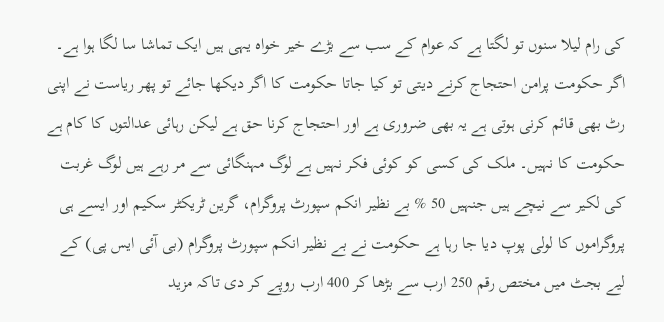کی رام لیلا سنوں تو لگتا ہے کہ عوام کے سب سے بڑے خیر خواہ یہی ہیں ایک تماشا سا لگا ہوا ہے۔
اگر حکومت پرامن احتجاج کرنے دیتی تو کیا جاتا حکومت کا اگر دیکھا جائے تو پھر ریاست نے اپنی رٹ بھی قائم کرنی ہوتی ہے یہ بھی ضروری ہے اور احتجاج کرنا حق ہے لیکن رہائی عدالتوں کا کام ہے حکومت کا نہیں۔ ملک کی کسی کو کوئی فکر نہیں ہے لوگ مہنگائی سے مر رہے ہیں لوگ غربت کی لکیر سے نیچے ہیں جنہیں 50 % بے نظیر انکم سپورٹ پروگرام، گرین ٹریکٹر سکیم اور ایسے ہی پروگراموں کا لولی پوپ دیا جا رہا ہے حکومت نے بے نظیر انکم سپورٹ پروگرام (بی آئی ایس پی) کے لیے بجٹ میں مختص رقم 250 ارب سے بڑھا کر 400 ارب روپے کر دی تاکہ مزید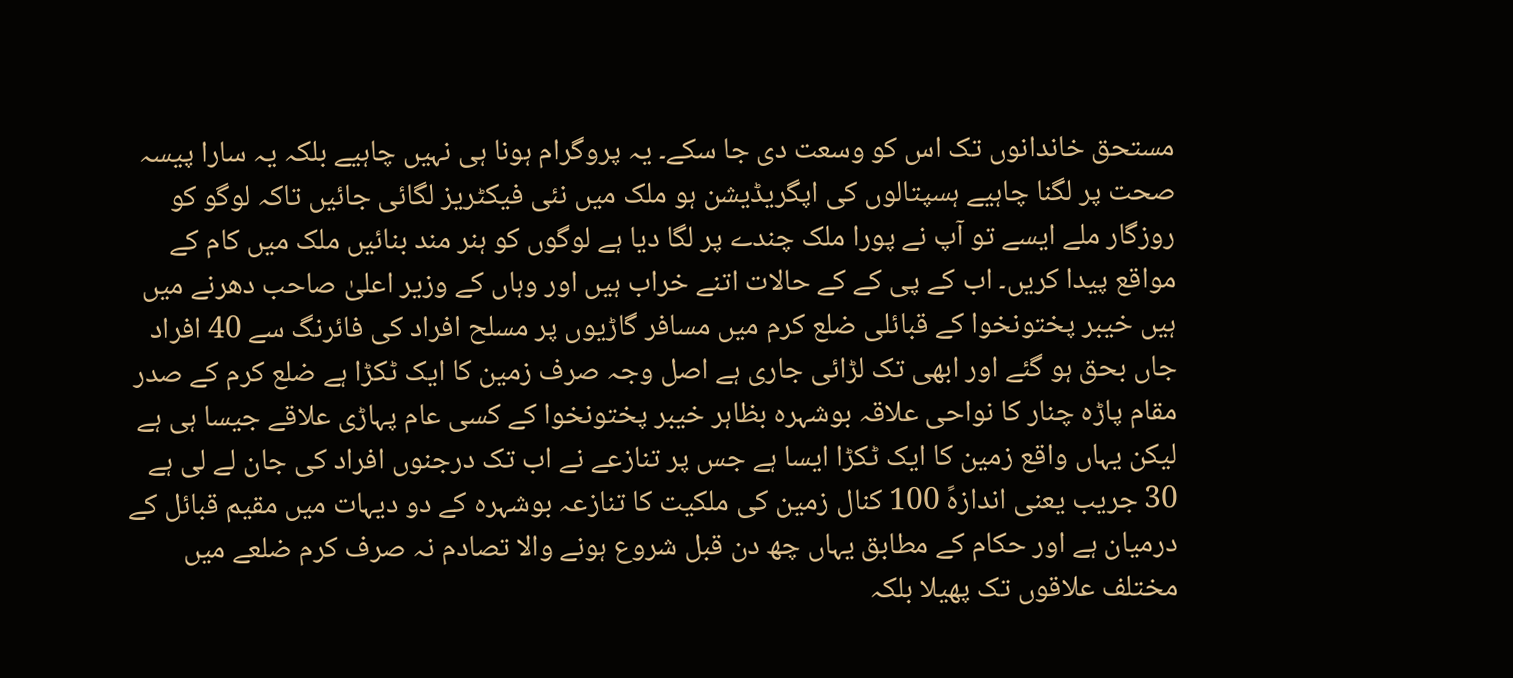مستحق خاندانوں تک اس کو وسعت دی جا سکے۔ یہ پروگرام ہونا ہی نہیں چاہیے بلکہ یہ سارا پیسہ صحت پر لگنا چاہیے ہسپتالوں کی اپگریڈیشن ہو ملک میں نئی فیکٹریز لگائی جائیں تاکہ لوگو کو روزگار ملے ایسے تو آپ نے پورا ملک چندے پر لگا دیا ہے لوگوں کو ہنر مند بنائیں ملک میں کام کے مواقع پیدا کریں۔ اب کے پی کے کے حالات اتنے خراب ہیں اور وہاں کے وزیر اعلیٰ صاحب دھرنے میں ہیں خیبر پختونخوا کے قبائلی ضلع کرم میں مسافر گاڑیوں پر مسلح افراد کی فائرنگ سے 40 افراد جاں بحق ہو گئے اور ابھی تک لڑائی جاری ہے اصل وجہ صرف زمین کا ایک ٹکڑا ہے ضلع کرم کے صدر مقام پاڑہ چنار کا نواحی علاقہ بوشہرہ بظاہر خیبر پختونخوا کے کسی عام پہاڑی علاقے جیسا ہی ہے لیکن یہاں واقع زمین کا ایک ٹکڑا ایسا ہے جس پر تنازعے نے اب تک درجنوں افراد کی جان لے لی ہے
30 جریب یعنی اندازہً 100 کنال زمین کی ملکیت کا تنازعہ بوشہرہ کے دو دیہات میں مقیم قبائل کے درمیان ہے اور حکام کے مطابق یہاں چھ دن قبل شروع ہونے والا تصادم نہ صرف کرم ضلعے میں مختلف علاقوں تک پھیلا بلکہ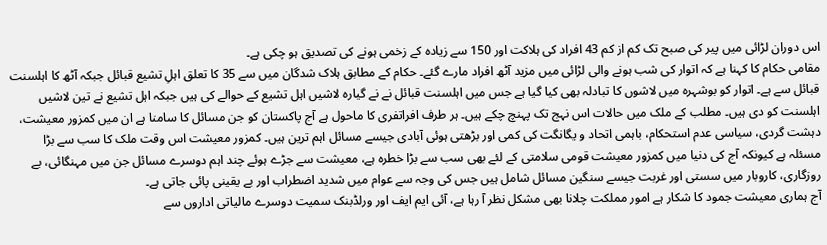اس دوران لڑائی میں پیر کی صبح تک کم از کم 43 افراد کی ہلاکت اور 150 سے زیادہ کے زخمی ہونے کی تصدیق ہو چکی ہے۔
مقامی حکام کا کہنا ہے کہ اتوار کی شب ہونے والی لڑائی میں مزید آٹھ افراد مارے گئے۔ حکام کے مطابق ہلاک شدگان میں سے 35 کا تعلق اہلِ تشیع قبائل جبکہ آٹھ کا اہلسنت قبائل سے ہے۔ اتوار کو بوشہرہ میں لاشوں کا تبادلہ بھی کیا گیا ہے جس میں اہلسنت قبائل نے نے گیارہ لاشیں اہل تشیع کے حوالے کی ہیں جبکہ اہل تشیع نے تین لاشیں اہلسنت کو دی ہیں۔ مطلب کے ملک میں حالات اس نہج تک پہنچ چکے ہیں۔ ہر طرف افراتفری کا ماحول ہے آج پاکستان کو جن مسائل کا سامنا ہے ان میں کمزور معیشت، دہشت گردی، سیاسی عدم استحکام، باہمی اتحاد و یگانگت کی کمی اور بڑھتی ہوئی آبادی جیسے مسائل اہم ترین ہیں۔ کمزور معیشت اس وقت ملک کا سب سے بڑا مسئلہ ہے کیونکہ آج کی دنیا میں کمزور معیشت قومی سلامتی کے لئے بھی سب سے بڑا خطرہ ہے، معیشت سے جڑے ہوئے چند اہم دوسرے مسائل جن میں مہنگائی، بے روزگاری، کاروبار میں سستی اور غربت جیسے سنگین مسائل شامل ہیں جس کی وجہ سے عوام میں شدید اضطراب اور بے یقینی پائی جاتی ہے۔
آج ہماری معیشت جمود کا شکار ہے امور مملکت چلانا بھی مشکل نظر آ رہا ہے، آئی ایم ایف اور ورلڈبنک سمیت دوسرے مالیاتی اداروں سے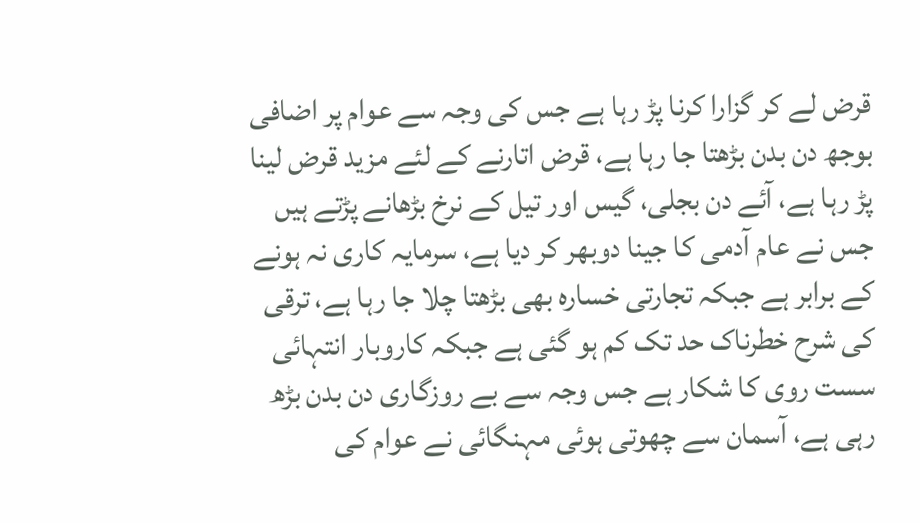قرض لے کر گزارا کرنا پڑ رہا ہے جس کی وجہ سے عوام پر اضافی بوجھ دن بدن بڑھتا جا رہا ہے، قرض اتارنے کے لئے مزید قرض لینا پڑ رہا ہے، آئے دن بجلی، گیس اور تیل کے نرخ بڑھانے پڑتے ہیں جس نے عام آدمی کا جینا دوبھر کر دیا ہے، سرمایہ کاری نہ ہونے کے برابر ہے جبکہ تجارتی خسارہ بھی بڑھتا چلا جا رہا ہے، ترقی کی شرح خطرناک حد تک کم ہو گئی ہے جبکہ کاروبار انتہائی سست روی کا شکار ہے جس وجہ سے بے روزگاری دن بدن بڑھ رہی ہے، آسمان سے چھوتی ہوئی مہنگائی نے عوام کی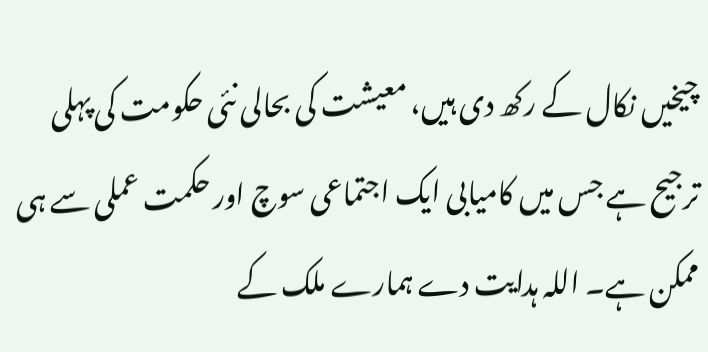چیخیں نکال کے رکھ دی ہیں، معیشت کی بحالی نئی حکومت کی پہلی ترجیح ہے جس میں کامیابی ایک اجتماعی سوچ اور حکمت عملی سے ہی ممکن ہے۔ اللہ ہدایت دے ہمارے ملک کے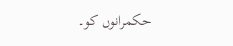حکمرانوں کو۔